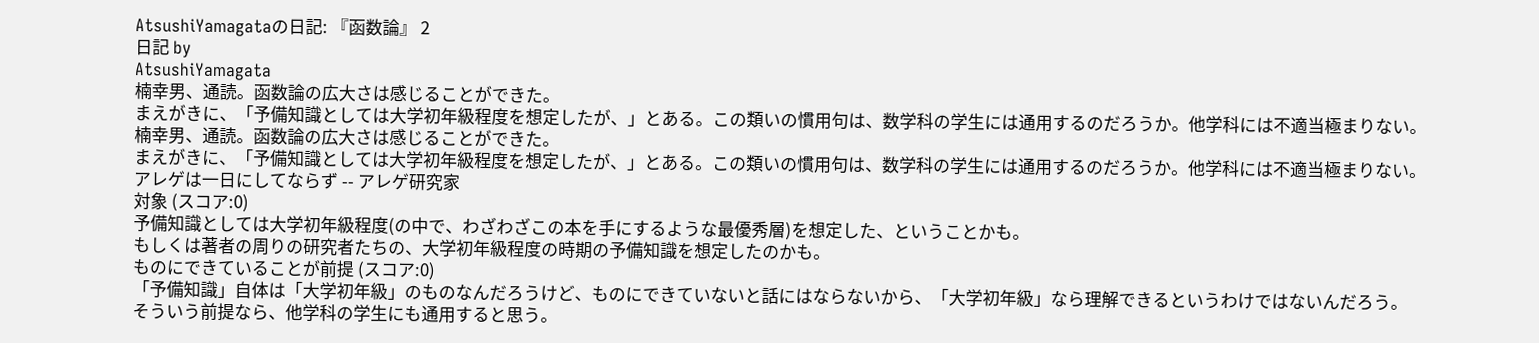AtsushiYamagataの日記: 『函数論』 2
日記 by
AtsushiYamagata
楠幸男、通読。函数論の広大さは感じることができた。
まえがきに、「予備知識としては大学初年級程度を想定したが、」とある。この類いの慣用句は、数学科の学生には通用するのだろうか。他学科には不適当極まりない。
楠幸男、通読。函数論の広大さは感じることができた。
まえがきに、「予備知識としては大学初年級程度を想定したが、」とある。この類いの慣用句は、数学科の学生には通用するのだろうか。他学科には不適当極まりない。
アレゲは一日にしてならず -- アレゲ研究家
対象 (スコア:0)
予備知識としては大学初年級程度(の中で、わざわざこの本を手にするような最優秀層)を想定した、ということかも。
もしくは著者の周りの研究者たちの、大学初年級程度の時期の予備知識を想定したのかも。
ものにできていることが前提 (スコア:0)
「予備知識」自体は「大学初年級」のものなんだろうけど、ものにできていないと話にはならないから、「大学初年級」なら理解できるというわけではないんだろう。
そういう前提なら、他学科の学生にも通用すると思う。